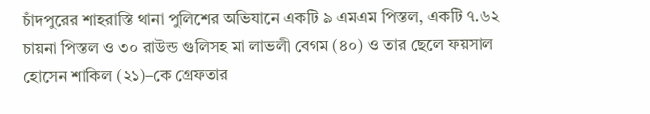চাঁদপুরের শাহরাস্তি থানা পুলিশের অভিযানে একটি ৯ এমএম পিস্তল, একটি ৭.৬২ চায়না পিস্তল ও ৩০ রাউন্ড গুলিসহ মা লাভলী বেগম (৪০) ও তার ছেলে ফয়সাল হোসেন শাকিল (২১)–কে গ্রেফতার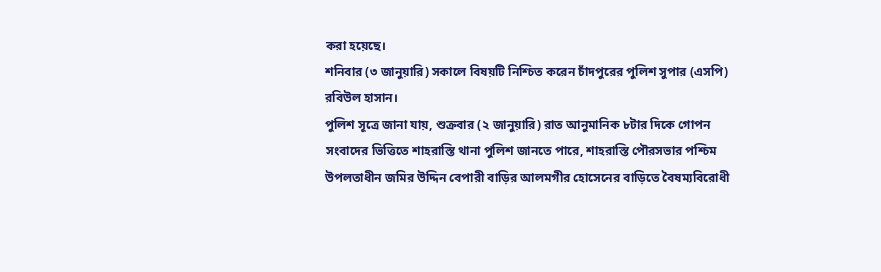করা হয়েছে।
শনিবার (৩ জানুয়ারি) সকালে বিষয়টি নিশ্চিত করেন চাঁদপুরের পুলিশ সুপার (এসপি) রবিউল হাসান।
পুলিশ সূত্রে জানা যায়, শুক্রবার (২ জানুয়ারি) রাত আনুমানিক ৮টার দিকে গোপন সংবাদের ভিত্তিতে শাহরাস্তি থানা পুলিশ জানতে পারে, শাহরাস্তি পৌরসভার পশ্চিম উপলতাধীন জমির উদ্দিন বেপারী বাড়ির আলমগীর হোসেনের বাড়িতে বৈষম্যবিরোধী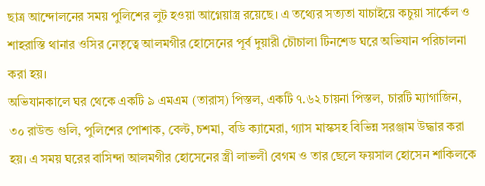ছাত্র আন্দোলনের সময় পুলিশের লুট হওয়া আগ্নেয়াস্ত্র রয়েছে। এ তথ্যের সত্যতা যাচাইয়ে কচুয়া সার্কেল ও শাহরাস্তি থানার ওসির নেতৃত্বে আলমগীর হোসেনের পূর্ব দুয়ারী চৌচালা টিনশেড ঘরে অভিযান পরিচালনা করা হয়।
অভিযানকালে ঘর থেকে একটি ৯ এমএম (তারাস) পিস্তল, একটি ৭.৬২ চায়না পিস্তল, চারটি ম্যাগাজিন, ৩০ রাউন্ড গুলি, পুলিশের পোশাক, বেল্ট, চশমা, বডি ক্যামেরা, গ্যাস মাস্কসহ বিভিন্ন সরঞ্জাম উদ্ধার করা হয়। এ সময় ঘরের বাসিন্দা আলমগীর হোসেনের স্ত্রী লাভলী বেগম ও তার ছেলে ফয়সাল হোসেন শাকিলকে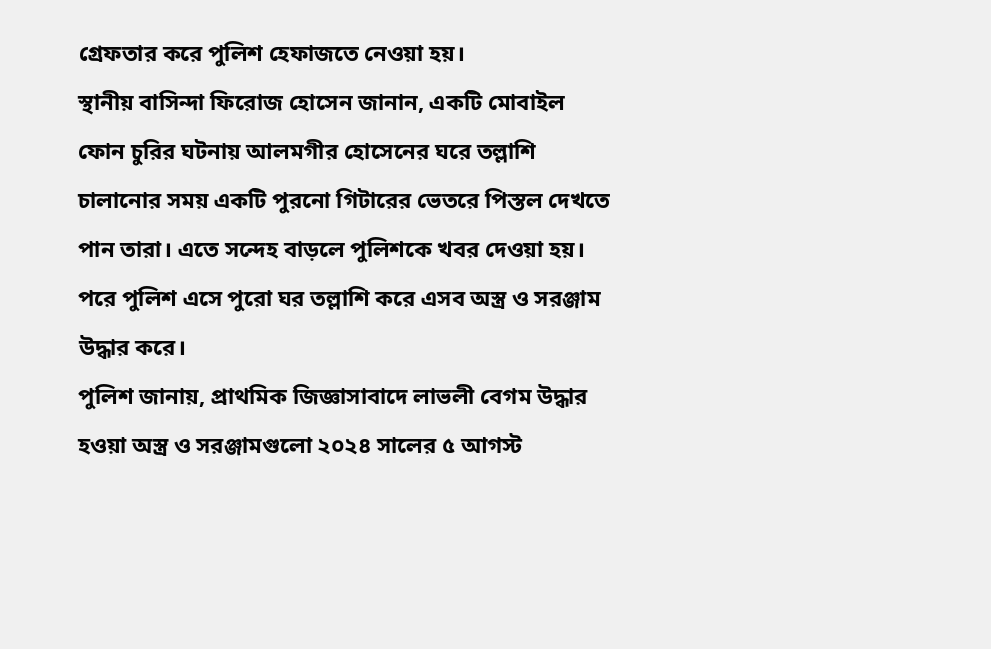গ্রেফতার করে পুলিশ হেফাজতে নেওয়া হয়।
স্থানীয় বাসিন্দা ফিরোজ হোসেন জানান, একটি মোবাইল ফোন চুরির ঘটনায় আলমগীর হোসেনের ঘরে তল্লাশি চালানোর সময় একটি পুরনো গিটারের ভেতরে পিস্তল দেখতে পান তারা। এতে সন্দেহ বাড়লে পুলিশকে খবর দেওয়া হয়। পরে পুলিশ এসে পুরো ঘর তল্লাশি করে এসব অস্ত্র ও সরঞ্জাম উদ্ধার করে।
পুলিশ জানায়, প্রাথমিক জিজ্ঞাসাবাদে লাভলী বেগম উদ্ধার হওয়া অস্ত্র ও সরঞ্জামগুলো ২০২৪ সালের ৫ আগস্ট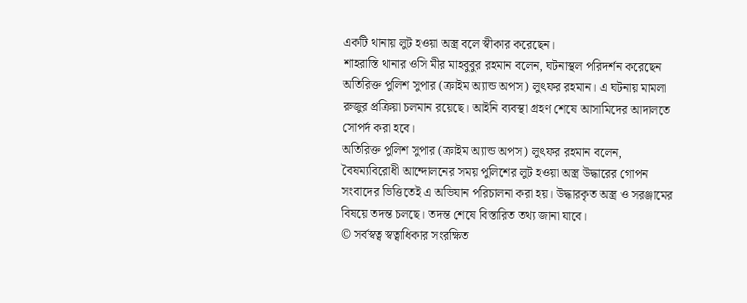একটি থানায় লুট হওয়া অস্ত্র বলে স্বীকার করেছেন।
শাহরাস্তি থানার ওসি মীর মাহবুবুর রহমান বলেন, ঘটনাস্থল পরিদর্শন করেছেন অতিরিক্ত পুলিশ সুপার (ক্রাইম অ্যান্ড অপস) লুৎফর রহমান। এ ঘটনায় মামলা রুজুর প্রক্রিয়া চলমান রয়েছে। আইনি ব্যবস্থা গ্রহণ শেষে আসামিদের আদালতে সোপর্দ করা হবে।
অতিরিক্ত পুলিশ সুপার (ক্রাইম অ্যান্ড অপস) লুৎফর রহমান বলেন, বৈষম্যবিরোধী আন্দোলনের সময় পুলিশের লুট হওয়া অস্ত্র উদ্ধারের গোপন সংবাদের ভিত্তিতেই এ অভিযান পরিচালনা করা হয়। উদ্ধারকৃত অস্ত্র ও সরঞ্জামের বিষয়ে তদন্ত চলছে। তদন্ত শেষে বিস্তারিত তথ্য জানা যাবে।
© সর্বস্বত্ব স্বত্বাধিকার সংরক্ষিত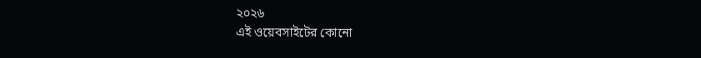২০২৬
এই ওয়েবসাইটের কোনো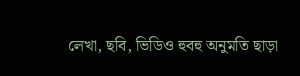লেখা, ছবি, ভিডিও হুবহু অনুমতি ছাড়া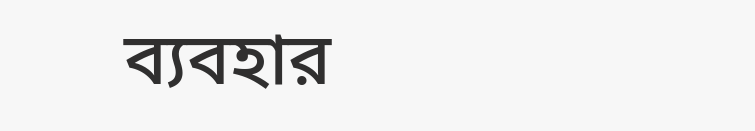ব্যবহার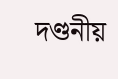দণ্ডনীয়